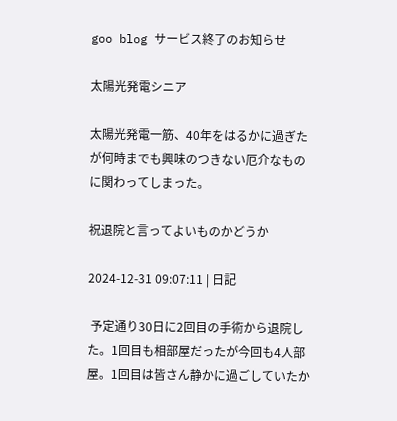goo blog サービス終了のお知らせ

太陽光発電シニア

太陽光発電一筋、40年をはるかに過ぎたが何時までも興味のつきない厄介なものに関わってしまった。

祝退院と言ってよいものかどうか

2024-12-31 09:07:11 | 日記

 予定通り30日に2回目の手術から退院した。1回目も相部屋だったが今回も4人部屋。1回目は皆さん静かに過ごしていたか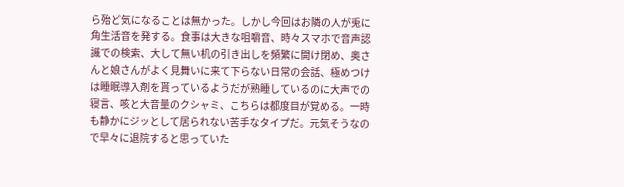ら殆ど気になることは無かった。しかし今回はお隣の人が兎に角生活音を発する。食事は大きな咀嚼音、時々スマホで音声認識での検索、大して無い机の引き出しを頻繁に開け閉め、奥さんと娘さんがよく見舞いに来て下らない日常の会話、極めつけは睡眠導入剤を貰っているようだが熟睡しているのに大声での寝言、咳と大音量のクシャミ、こちらは都度目が覚める。一時も静かにジッとして居られない苦手なタイプだ。元気そうなので早々に退院すると思っていた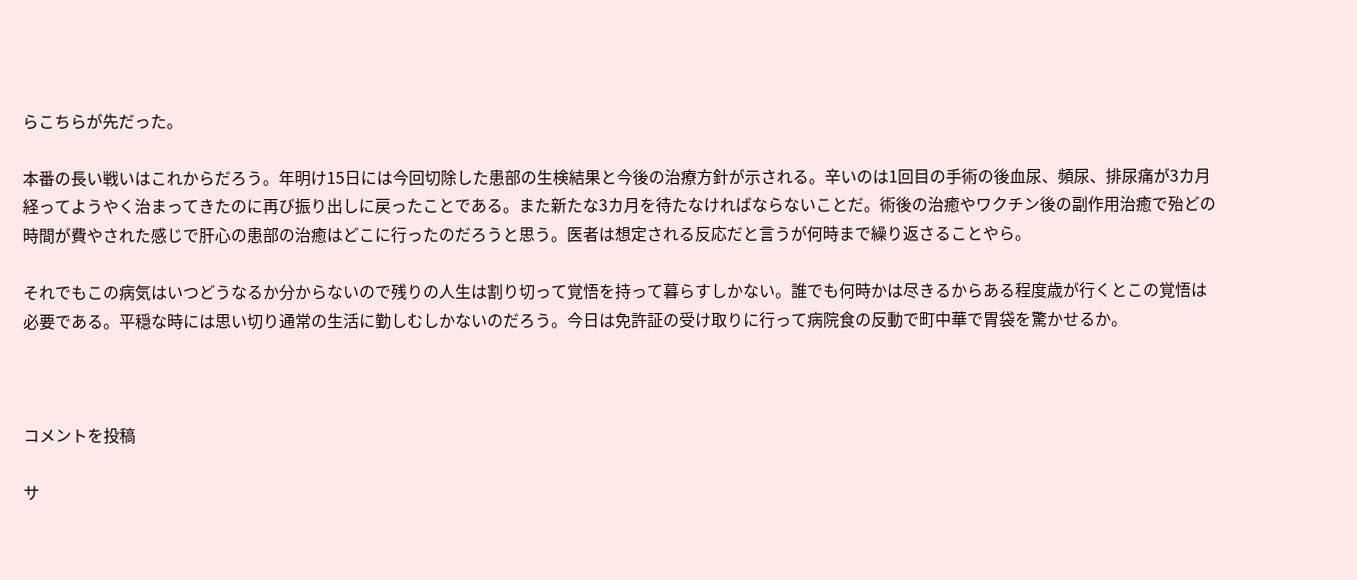らこちらが先だった。

本番の長い戦いはこれからだろう。年明け15日には今回切除した患部の生検結果と今後の治療方針が示される。辛いのは1回目の手術の後血尿、頻尿、排尿痛が3カ月経ってようやく治まってきたのに再び振り出しに戻ったことである。また新たな3カ月を待たなければならないことだ。術後の治癒やワクチン後の副作用治癒で殆どの時間が費やされた感じで肝心の患部の治癒はどこに行ったのだろうと思う。医者は想定される反応だと言うが何時まで繰り返さることやら。

それでもこの病気はいつどうなるか分からないので残りの人生は割り切って覚悟を持って暮らすしかない。誰でも何時かは尽きるからある程度歳が行くとこの覚悟は必要である。平穏な時には思い切り通常の生活に勤しむしかないのだろう。今日は免許証の受け取りに行って病院食の反動で町中華で胃袋を驚かせるか。



コメントを投稿

サ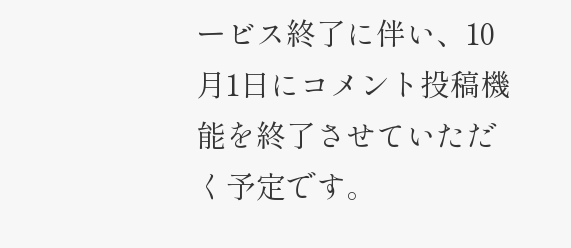ービス終了に伴い、10月1日にコメント投稿機能を終了させていただく予定です。